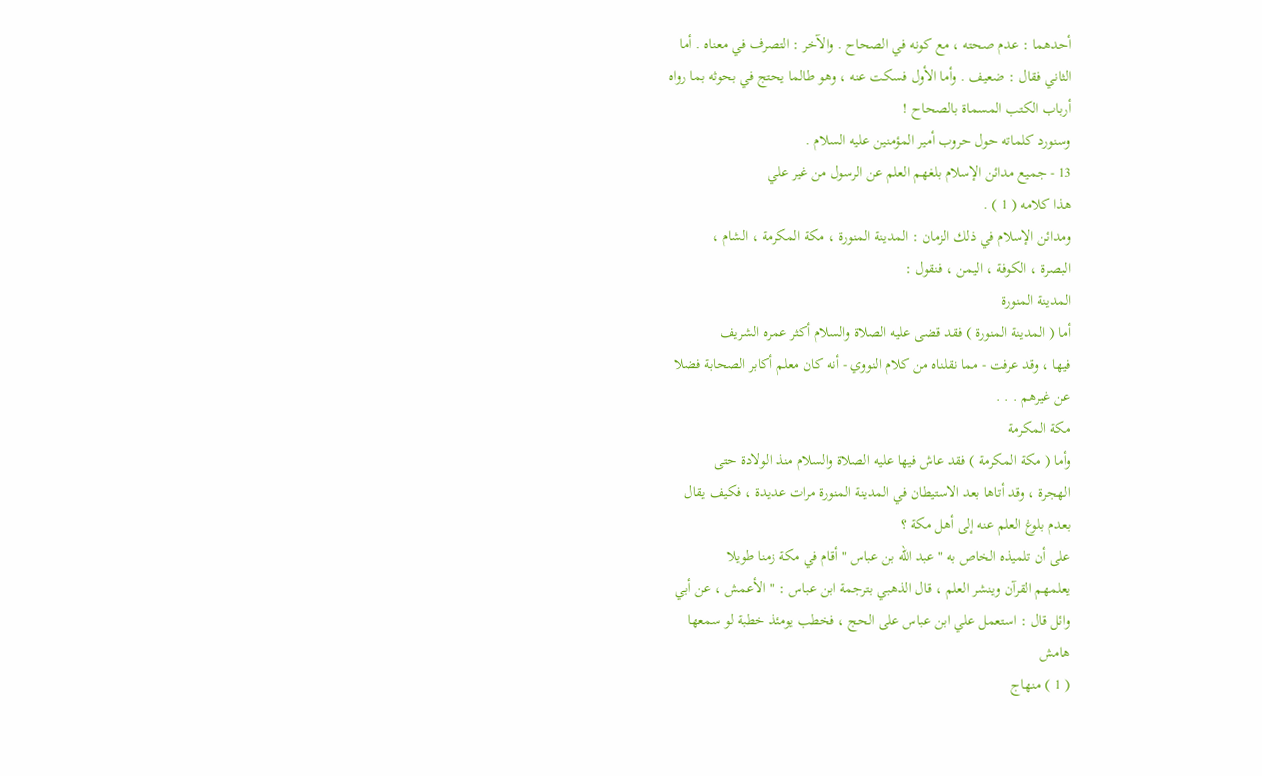أحدهما : عدم صحته ، مع كونه في الصحاح . والآخر : التصرف في معناه . أما
الثاني فقال : ضعيف . وأما الأول فسكت عنه ، وهو طالما يحتج في بحوثه بما رواه
أرباب الكتب المسماة بالصحاح !
وسنورد كلماته حول حروب أمير المؤمنين عليه السلام .
13 - جميع مدائن الإسلام بلغهم العلم عن الرسول من غير علي
هذا كلامه ( 1 ) .
ومدائن الإسلام في ذلك الزمان : المدينة المنورة ، مكة المكرمة ، الشام ،
البصرة ، الكوفة ، اليمن ، فنقول :
المدينة المنورة
أما ( المدينة المنورة ) فقد قضى عليه الصلاة والسلام أكثر عمره الشريف
فيها ، وقد عرفت - مما نقلناه من كلام النووي - أنه كان معلم أكابر الصحابة فضلا
عن غيرهم . . .
مكة المكرمة
وأما ( مكة المكرمة ) فقد عاش فيها عليه الصلاة والسلام منذ الولادة حتى
الهجرة ، وقد أتاها بعد الاستيطان في المدينة المنورة مرات عديدة ، فكيف يقال
بعدم بلوغ العلم عنه إلى أهل مكة ؟
على أن تلميذه الخاص به " عبد الله بن عباس " أقام في مكة زمنا طويلا
يعلمهم القرآن وينشر العلم ، قال الذهبي بترجمة ابن عباس : " الأعمش ، عن أبي
وائل قال : استعمل علي ابن عباس على الحج ، فخطب يومئذ خطبة لو سمعها
هامش
( 1 ) منهاج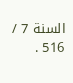السنة 7 / 516 .